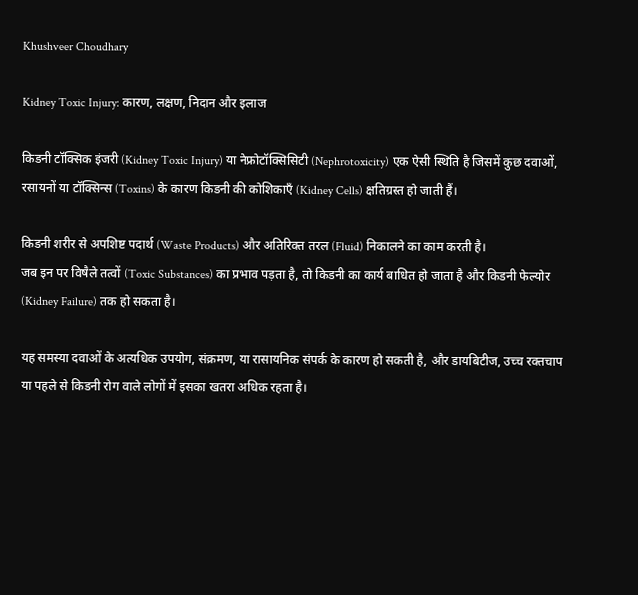Khushveer Choudhary

Kidney Toxic Injury: कारण, लक्षण, निदान और इलाज

किडनी टॉक्सिक इंजरी (Kidney Toxic Injury) या नेफ्रोटॉक्सिसिटी (Nephrotoxicity) एक ऐसी स्थिति है जिसमें कुछ दवाओं, रसायनों या टॉक्सिन्स (Toxins) के कारण किडनी की कोशिकाएँ (Kidney Cells) क्षतिग्रस्त हो जाती हैं।

किडनी शरीर से अपशिष्ट पदार्थ (Waste Products) और अतिरिक्त तरल (Fluid) निकालने का काम करती है।
जब इन पर विषैले तत्वों (Toxic Substances) का प्रभाव पड़ता है, तो किडनी का कार्य बाधित हो जाता है और किडनी फेल्योर (Kidney Failure) तक हो सकता है।

यह समस्या दवाओं के अत्यधिक उपयोग, संक्रमण, या रासायनिक संपर्क के कारण हो सकती है, और डायबिटीज, उच्च रक्तचाप या पहले से किडनी रोग वाले लोगों में इसका खतरा अधिक रहता है।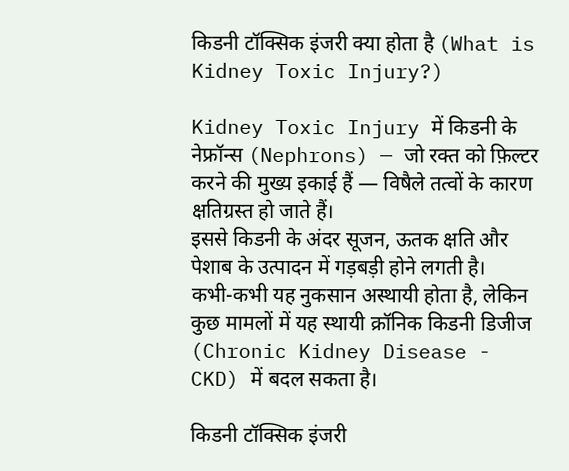किडनी टॉक्सिक इंजरी क्या होता है (What is Kidney Toxic Injury?)

Kidney Toxic Injury में किडनी के नेफ्रॉन्स (Nephrons) — जो रक्त को फ़िल्टर करने की मुख्य इकाई हैं — विषैले तत्वों के कारण क्षतिग्रस्त हो जाते हैं।
इससे किडनी के अंदर सूजन, ऊतक क्षति और पेशाब के उत्पादन में गड़बड़ी होने लगती है।
कभी-कभी यह नुकसान अस्थायी होता है, लेकिन कुछ मामलों में यह स्थायी क्रॉनिक किडनी डिजीज (Chronic Kidney Disease - CKD) में बदल सकता है।

किडनी टॉक्सिक इंजरी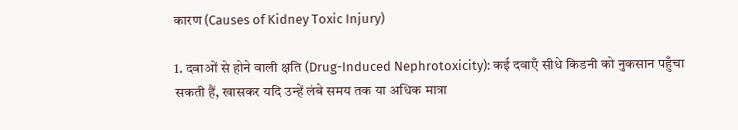कारण (Causes of Kidney Toxic Injury)

1. दवाओं से होने वाली क्षति (Drug-Induced Nephrotoxicity): कई दवाएँ सीधे किडनी को नुकसान पहुँचा सकती हैं, खासकर यदि उन्हें लंबे समय तक या अधिक मात्रा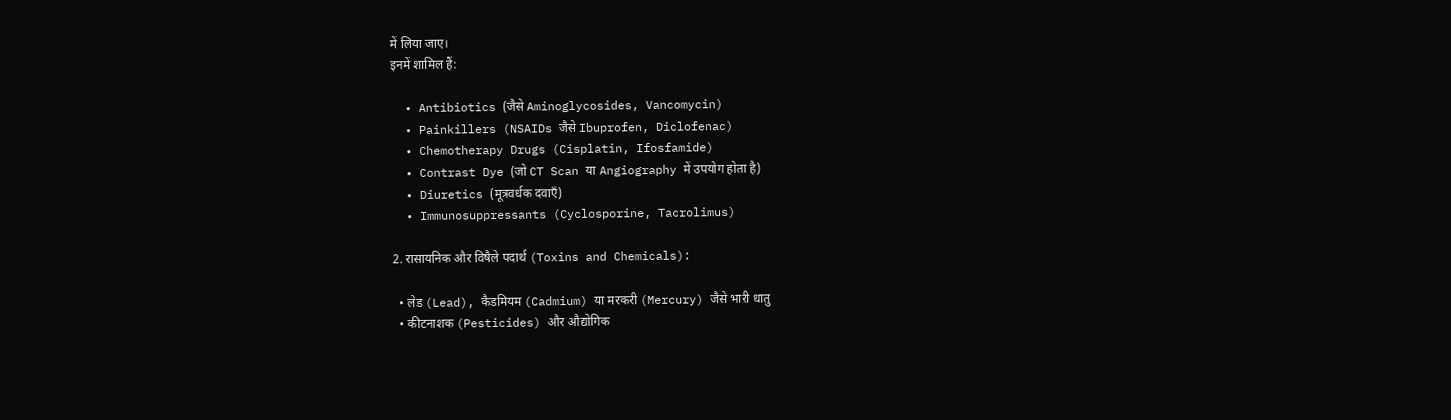में लिया जाए।
इनमें शामिल हैं:

  • Antibiotics (जैसे Aminoglycosides, Vancomycin)
  • Painkillers (NSAIDs जैसे Ibuprofen, Diclofenac)
  • Chemotherapy Drugs (Cisplatin, Ifosfamide)
  • Contrast Dye (जो CT Scan या Angiography में उपयोग होता है)
  • Diuretics (मूत्रवर्धक दवाएँ)
  • Immunosuppressants (Cyclosporine, Tacrolimus)

2. रासायनिक और विषैले पदार्थ (Toxins and Chemicals):

  • लेड (Lead), कैडमियम (Cadmium) या मरकरी (Mercury) जैसे भारी धातु
  • कीटनाशक (Pesticides) और औद्योगिक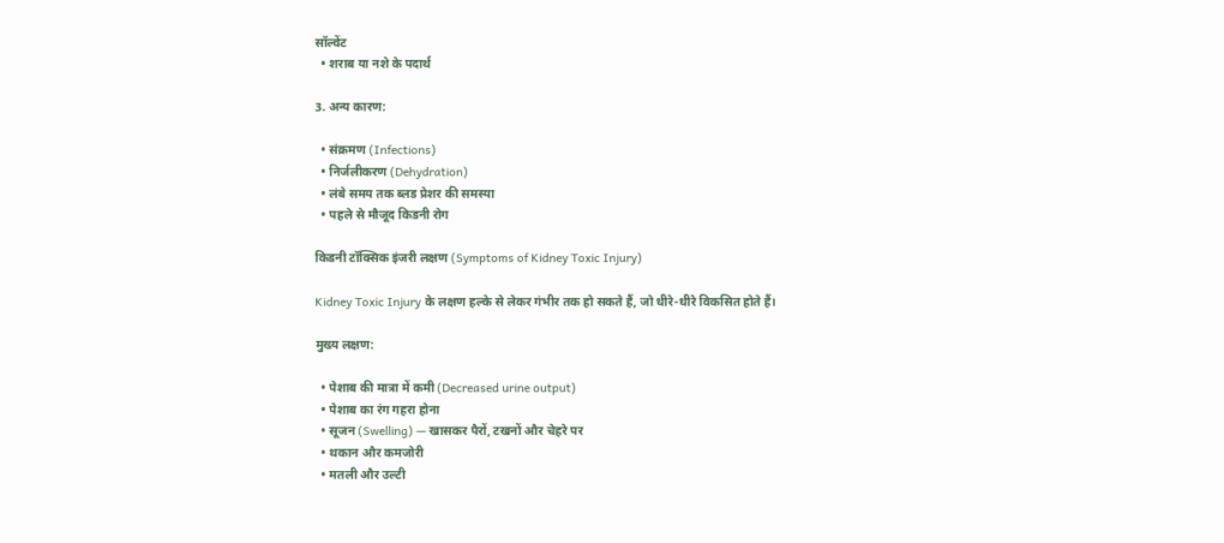सॉल्वेंट
  • शराब या नशे के पदार्थ

3. अन्य कारण:

  • संक्रमण (Infections)
  • निर्जलीकरण (Dehydration)
  • लंबे समय तक ब्लड प्रेशर की समस्या
  • पहले से मौजूद किडनी रोग

किडनी टॉक्सिक इंजरी लक्षण (Symptoms of Kidney Toxic Injury)

Kidney Toxic Injury के लक्षण हल्के से लेकर गंभीर तक हो सकते हैं, जो धीरे-धीरे विकसित होते हैं।

मुख्य लक्षण:

  • पेशाब की मात्रा में कमी (Decreased urine output)
  • पेशाब का रंग गहरा होना
  • सूजन (Swelling) — खासकर पैरों, टखनों और चेहरे पर
  • थकान और कमजोरी
  • मतली और उल्टी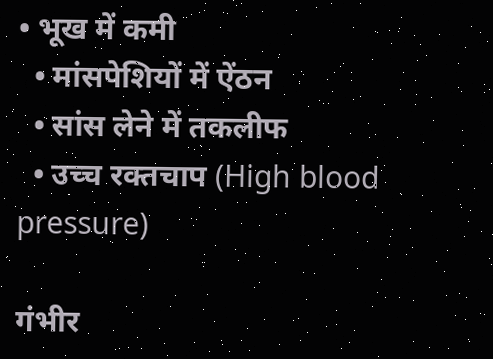• भूख में कमी
  • मांसपेशियों में ऐंठन
  • सांस लेने में तकलीफ
  • उच्च रक्तचाप (High blood pressure)

गंभीर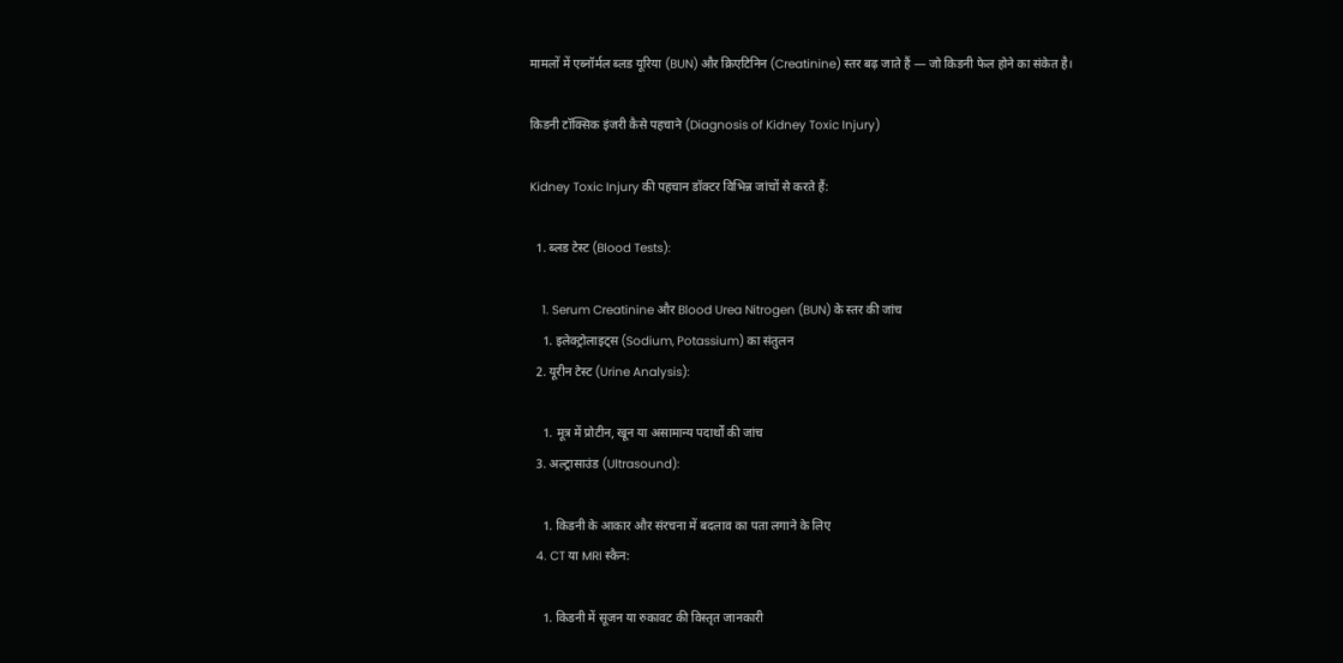मामलों में एब्नॉर्मल ब्लड यूरिया (BUN) और क्रिएटिनिन (Creatinine) स्तर बढ़ जाते हैं — जो किडनी फेल होने का संकेत है।

किडनी टॉक्सिक इंजरी कैसे पहचाने (Diagnosis of Kidney Toxic Injury)

Kidney Toxic Injury की पहचान डॉक्टर विभिन्न जांचों से करते हैं:

  1. ब्लड टेस्ट (Blood Tests):

    1. Serum Creatinine और Blood Urea Nitrogen (BUN) के स्तर की जांच
    1. इलेक्ट्रोलाइट्स (Sodium, Potassium) का संतुलन
  2. यूरीन टेस्ट (Urine Analysis):

    1. मूत्र में प्रोटीन, खून या असामान्य पदार्थों की जांच
  3. अल्ट्रासाउंड (Ultrasound):

    1. किडनी के आकार और संरचना में बदलाव का पता लगाने के लिए
  4. CT या MRI स्कैन:

    1. किडनी में सूजन या रुकावट की विस्तृत जानकारी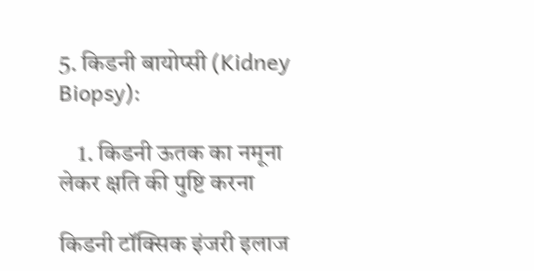5. किडनी बायोप्सी (Kidney Biopsy):

    1. किडनी ऊतक का नमूना लेकर क्षति की पुष्टि करना

किडनी टॉक्सिक इंजरी इलाज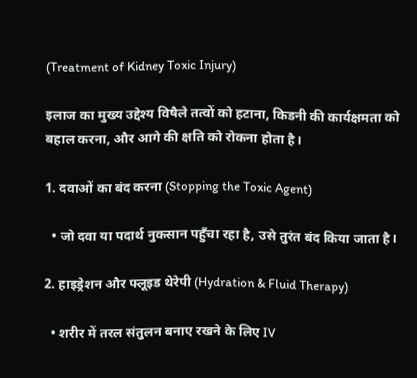(Treatment of Kidney Toxic Injury)

इलाज का मुख्य उद्देश्य विषैले तत्वों को हटाना, किडनी की कार्यक्षमता को बहाल करना, और आगे की क्षति को रोकना होता है।

1. दवाओं का बंद करना (Stopping the Toxic Agent)

  • जो दवा या पदार्थ नुकसान पहुँचा रहा है, उसे तुरंत बंद किया जाता है।

2. हाइड्रेशन और फ्लूइड थेरेपी (Hydration & Fluid Therapy)

  • शरीर में तरल संतुलन बनाए रखने के लिए IV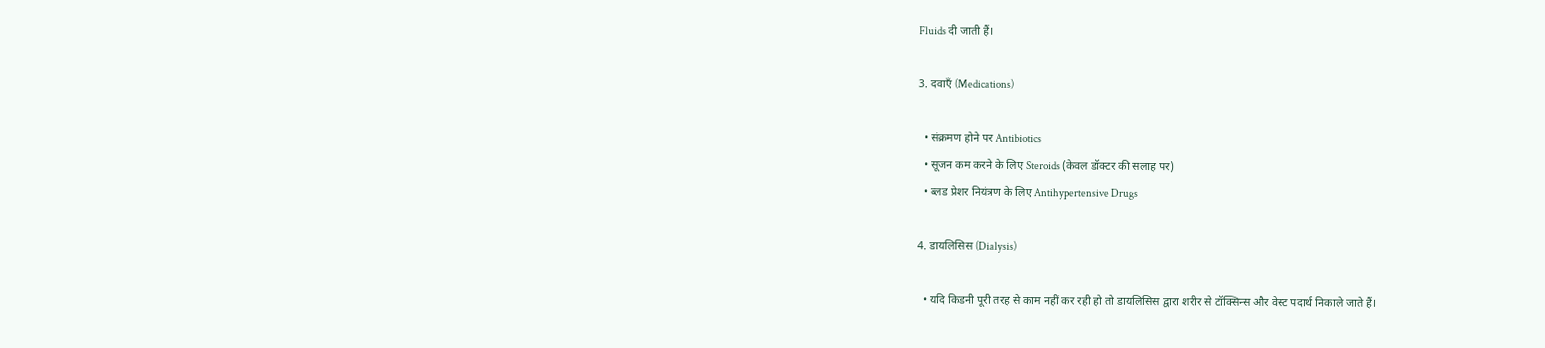Fluids दी जाती हैं।

3. दवाएँ (Medications)

  • संक्रमण होने पर Antibiotics
  • सूजन कम करने के लिए Steroids (केवल डॉक्टर की सलाह पर)
  • ब्लड प्रेशर नियंत्रण के लिए Antihypertensive Drugs

4. डायलिसिस (Dialysis)

  • यदि किडनी पूरी तरह से काम नहीं कर रही हो तो डायलिसिस द्वारा शरीर से टॉक्सिन्स और वेस्ट पदार्थ निकाले जाते हैं।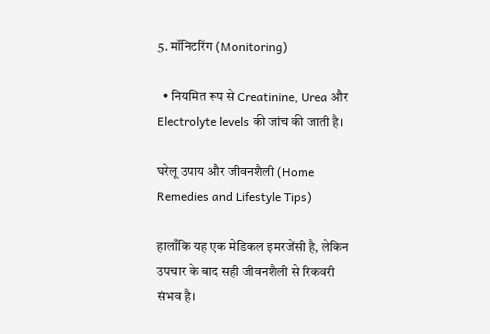5. मॉनिटरिंग (Monitoring)

  • नियमित रूप से Creatinine, Urea और Electrolyte levels की जांच की जाती है।

घरेलू उपाय और जीवनशैली (Home Remedies and Lifestyle Tips)

हालाँकि यह एक मेडिकल इमरजेंसी है, लेकिन उपचार के बाद सही जीवनशैली से रिकवरी संभव है।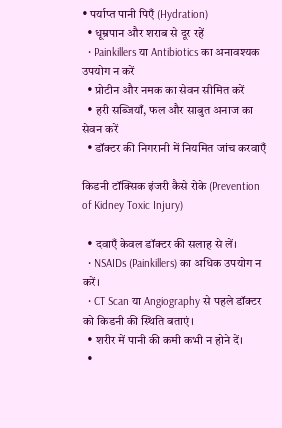• पर्याप्त पानी पिएँ (Hydration)
  • धूम्रपान और शराब से दूर रहें
  • Painkillers या Antibiotics का अनावश्यक उपयोग न करें
  • प्रोटीन और नमक का सेवन सीमित करें
  • हरी सब्जियाँ, फल और साबुत अनाज का सेवन करें
  • डॉक्टर की निगरानी में नियमित जांच करवाएँ

किडनी टॉक्सिक इंजरी कैसे रोके (Prevention of Kidney Toxic Injury)

  • दवाएँ केवल डॉक्टर की सलाह से लें।
  • NSAIDs (Painkillers) का अधिक उपयोग न करें।
  • CT Scan या Angiography से पहले डॉक्टर को किडनी की स्थिति बताएं।
  • शरीर में पानी की कमी कभी न होने दें।
  •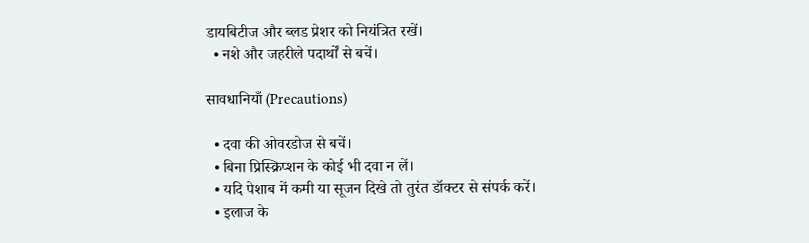डायबिटीज और ब्लड प्रेशर को नियंत्रित रखें।
  • नशे और जहरीले पदार्थों से बचें।

सावधानियाँ (Precautions)

  • दवा की ओवरडोज से बचें।
  • बिना प्रिस्क्रिप्शन के कोई भी दवा न लें।
  • यदि पेशाब में कमी या सूजन दिखे तो तुरंत डॉक्टर से संपर्क करें।
  • इलाज के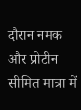दौरान नमक और प्रोटीन सीमित मात्रा में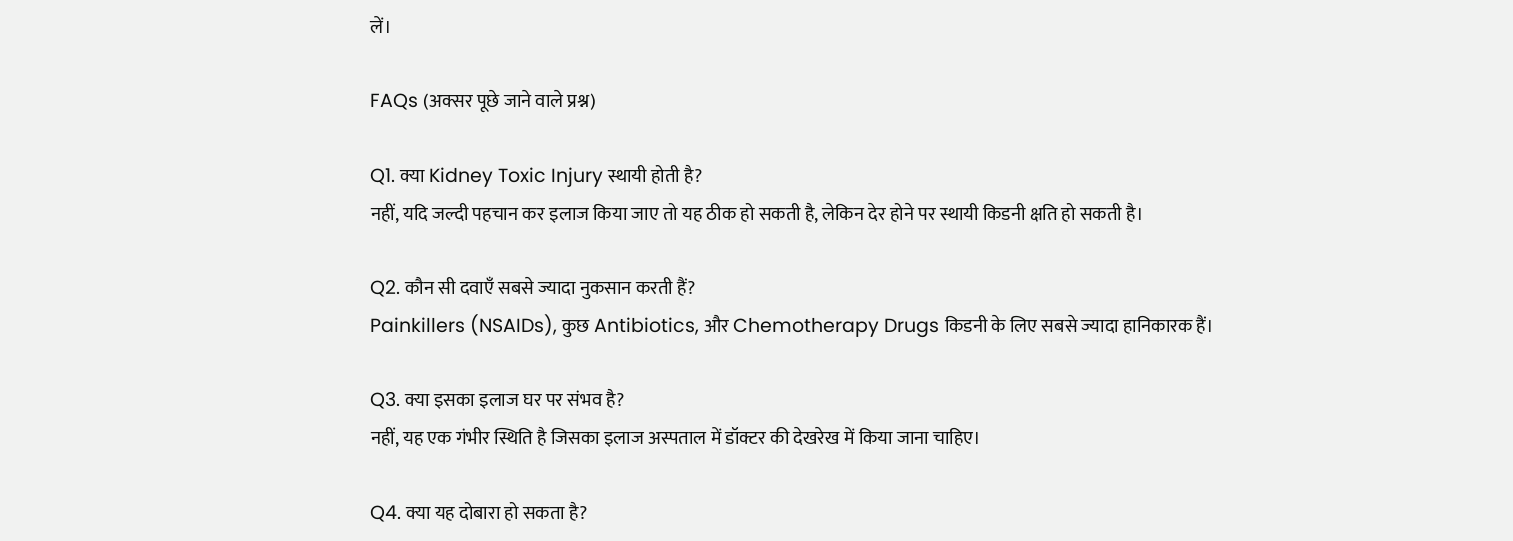लें।

FAQs (अक्सर पूछे जाने वाले प्रश्न)

Q1. क्या Kidney Toxic Injury स्थायी होती है?
नहीं, यदि जल्दी पहचान कर इलाज किया जाए तो यह ठीक हो सकती है, लेकिन देर होने पर स्थायी किडनी क्षति हो सकती है।

Q2. कौन सी दवाएँ सबसे ज्यादा नुकसान करती हैं?
Painkillers (NSAIDs), कुछ Antibiotics, और Chemotherapy Drugs किडनी के लिए सबसे ज्यादा हानिकारक हैं।

Q3. क्या इसका इलाज घर पर संभव है?
नहीं, यह एक गंभीर स्थिति है जिसका इलाज अस्पताल में डॉक्टर की देखरेख में किया जाना चाहिए।

Q4. क्या यह दोबारा हो सकता है?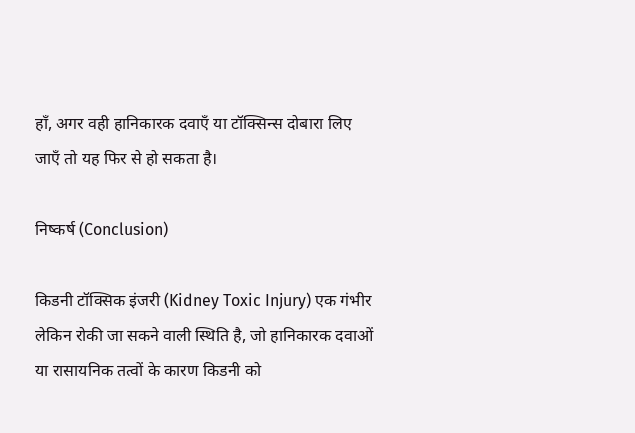हाँ, अगर वही हानिकारक दवाएँ या टॉक्सिन्स दोबारा लिए जाएँ तो यह फिर से हो सकता है।

निष्कर्ष (Conclusion)

किडनी टॉक्सिक इंजरी (Kidney Toxic Injury) एक गंभीर लेकिन रोकी जा सकने वाली स्थिति है, जो हानिकारक दवाओं या रासायनिक तत्वों के कारण किडनी को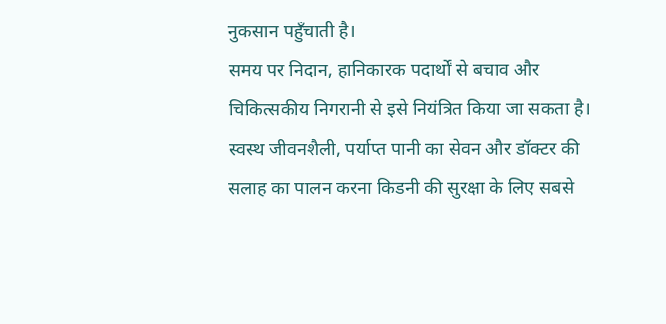नुकसान पहुँचाती है।
समय पर निदान, हानिकारक पदार्थों से बचाव और चिकित्सकीय निगरानी से इसे नियंत्रित किया जा सकता है।
स्वस्थ जीवनशैली, पर्याप्त पानी का सेवन और डॉक्टर की सलाह का पालन करना किडनी की सुरक्षा के लिए सबसे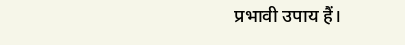प्रभावी उपाय हैं।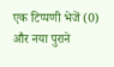एक टिप्पणी भेजें (0)
और नया पुराने